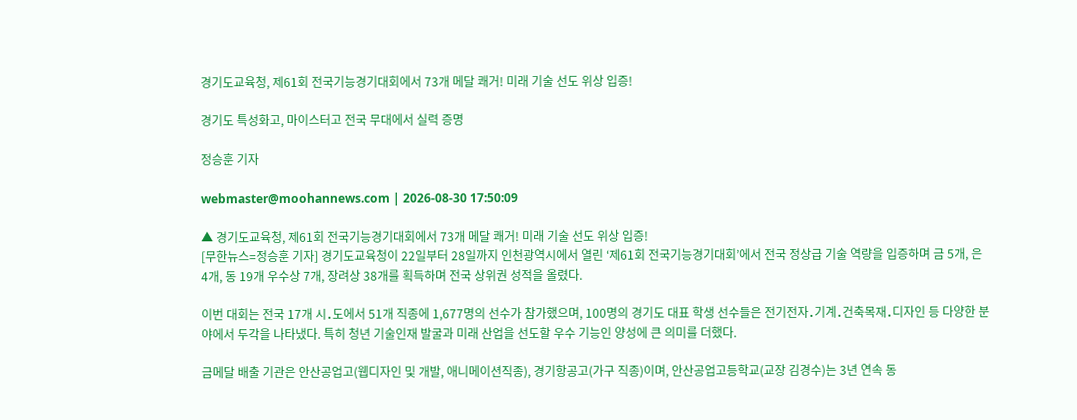경기도교육청, 제61회 전국기능경기대회에서 73개 메달 쾌거! 미래 기술 선도 위상 입증!

경기도 특성화고, 마이스터고 전국 무대에서 실력 증명

정승훈 기자

webmaster@moohannews.com | 2026-08-30 17:50:09

▲ 경기도교육청, 제61회 전국기능경기대회에서 73개 메달 쾌거! 미래 기술 선도 위상 입증!
[무한뉴스=정승훈 기자] 경기도교육청이 22일부터 28일까지 인천광역시에서 열린 ‘제61회 전국기능경기대회’에서 전국 정상급 기술 역량을 입증하며 금 5개, 은 4개, 동 19개 우수상 7개, 장려상 38개를 획득하며 전국 상위권 성적을 올렸다.

이번 대회는 전국 17개 시․도에서 51개 직종에 1,677명의 선수가 참가했으며, 100명의 경기도 대표 학생 선수들은 전기전자․기계․건축목재․디자인 등 다양한 분야에서 두각을 나타냈다. 특히 청년 기술인재 발굴과 미래 산업을 선도할 우수 기능인 양성에 큰 의미를 더했다.

금메달 배출 기관은 안산공업고(웹디자인 및 개발, 애니메이션직종), 경기항공고(가구 직종)이며, 안산공업고등학교(교장 김경수)는 3년 연속 동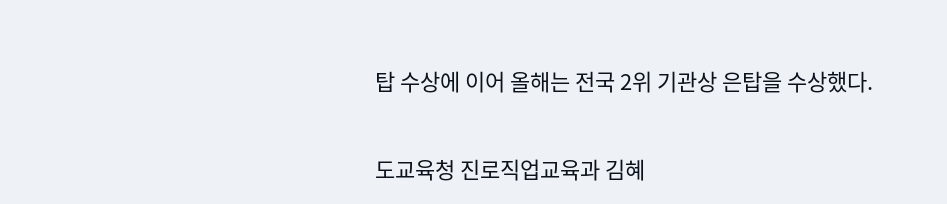탑 수상에 이어 올해는 전국 2위 기관상 은탑을 수상했다.

도교육청 진로직업교육과 김혜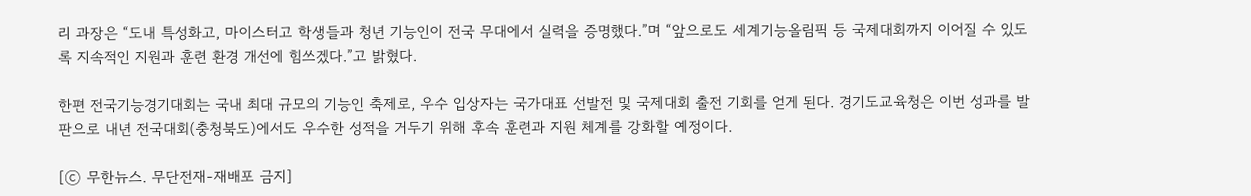리 과장은 “도내 특성화고, 마이스터고 학생들과 청년 기능인이 전국 무대에서 실력을 증명했다.”며 “앞으로도 세계기능올림픽 등 국제대회까지 이어질 수 있도록 지속적인 지원과 훈련 환경 개선에 힘쓰겠다.”고 밝혔다.

한편 전국기능경기대회는 국내 최대 규모의 기능인 축제로, 우수 입상자는 국가대표 선발전 및 국제대회 출전 기회를 얻게 된다. 경기도교육청은 이번 성과를 발판으로 내년 전국대회(충청북도)에서도 우수한 성적을 거두기 위해 후속 훈련과 지원 체계를 강화할 예정이다.

[ⓒ 무한뉴스. 무단전재-재배포 금지]